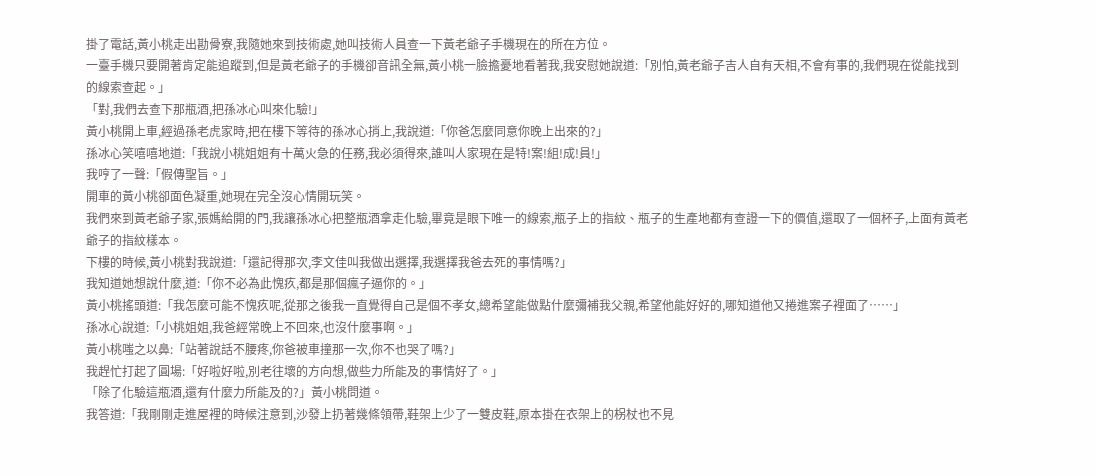掛了電話,黃小桃走出勘骨寮,我隨她來到技術處,她叫技術人員查一下黃老爺子手機現在的所在方位。
一臺手機只要開著肯定能追蹤到,但是黃老爺子的手機卻音訊全無,黃小桃一臉擔憂地看著我,我安慰她說道:「別怕,黃老爺子吉人自有天相,不會有事的,我們現在從能找到的線索查起。」
「對,我們去查下那瓶酒,把孫冰心叫來化驗!」
黃小桃開上車,經過孫老虎家時,把在樓下等待的孫冰心捎上,我說道:「你爸怎麼同意你晚上出來的?」
孫冰心笑嘻嘻地道:「我說小桃姐姐有十萬火急的任務,我必須得來,誰叫人家現在是特!案!組!成!員!」
我哼了一聲:「假傳聖旨。」
開車的黃小桃卻面色凝重,她現在完全沒心情開玩笑。
我們來到黃老爺子家,張媽給開的門,我讓孫冰心把整瓶酒拿走化驗,畢竟是眼下唯一的線索,瓶子上的指紋、瓶子的生產地都有查證一下的價值,還取了一個杯子,上面有黃老爺子的指紋樣本。
下樓的時候,黃小桃對我說道:「還記得那次,李文佳叫我做出選擇,我選擇我爸去死的事情嗎?」
我知道她想說什麼,道:「你不必為此愧疚,都是那個瘋子逼你的。」
黃小桃搖頭道:「我怎麼可能不愧疚呢,從那之後我一直覺得自己是個不孝女,總希望能做點什麼彌補我父親,希望他能好好的,哪知道他又捲進案子裡面了……」
孫冰心說道:「小桃姐姐,我爸經常晚上不回來,也沒什麼事啊。」
黃小桃嗤之以鼻:「站著說話不腰疼,你爸被車撞那一次,你不也哭了嗎?」
我趕忙打起了圓場:「好啦好啦,別老往壞的方向想,做些力所能及的事情好了。」
「除了化驗這瓶酒,還有什麼力所能及的?」黃小桃問道。
我答道:「我剛剛走進屋裡的時候注意到,沙發上扔著幾條領帶,鞋架上少了一雙皮鞋,原本掛在衣架上的柺杖也不見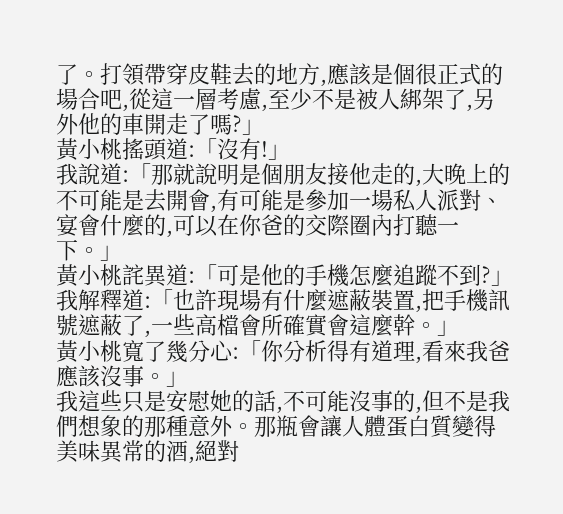了。打領帶穿皮鞋去的地方,應該是個很正式的場合吧,從這一層考慮,至少不是被人綁架了,另外他的車開走了嗎?」
黃小桃搖頭道:「沒有!」
我說道:「那就說明是個朋友接他走的,大晚上的不可能是去開會,有可能是參加一場私人派對、宴會什麼的,可以在你爸的交際圈內打聽一下。」
黃小桃詫異道:「可是他的手機怎麼追蹤不到?」
我解釋道:「也許現場有什麼遮蔽裝置,把手機訊號遮蔽了,一些高檔會所確實會這麼幹。」
黃小桃寬了幾分心:「你分析得有道理,看來我爸應該沒事。」
我這些只是安慰她的話,不可能沒事的,但不是我們想象的那種意外。那瓶會讓人體蛋白質變得美味異常的酒,絕對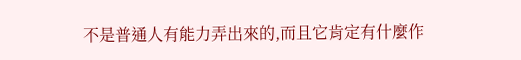不是普通人有能力弄出來的,而且它肯定有什麼作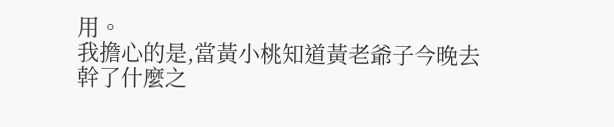用。
我擔心的是,當黃小桃知道黃老爺子今晚去幹了什麼之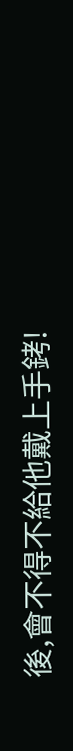後,會不得不給他戴上手銬!